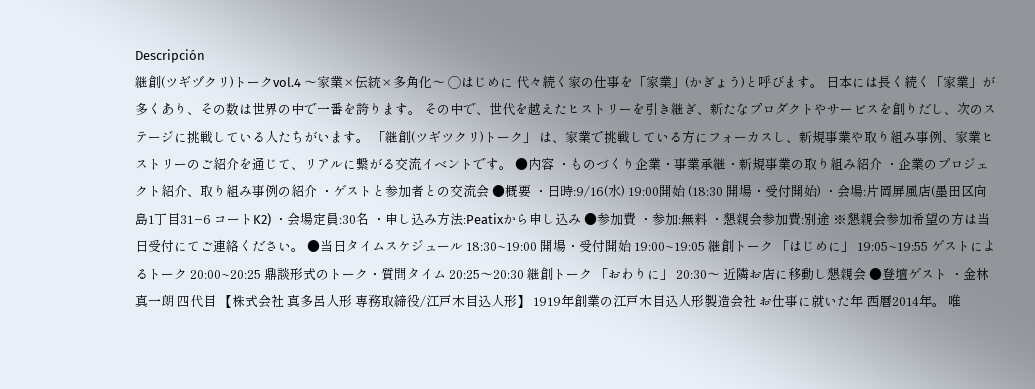Descripción
継創(ツギヅクリ)トークvol.4 〜家業×伝統×多角化〜 ◯はじめに 代々続く家の仕事を「家業」(かぎょう)と呼びます。 日本には長く続く「家業」が多くあり、その数は世界の中で一番を誇ります。 その中で、世代を越えたヒストリーを引き継ぎ、新たなプロダクトやサービスを創りだし、次のステージに挑戦している人たちがいます。 「継創(ツギツクリ)トーク」 は、家業で挑戦している方にフォーカスし、新規事業や取り組み事例、家業ヒストリーのご紹介を通じて、リアルに繋がる交流イベントです。 ●内容 ・ものづくり企業・事業承継・新規事業の取り組み紹介 ・企業のプロジェクト紹介、取り組み事例の紹介 ・ゲストと参加者との交流会 ●概要 ・日時:9/16(水) 19:00開始 (18:30 開場・受付開始) ・会場:片岡屏風店(墨田区向島1丁目31−6 コートK2) ・会場定員:30名 ・申し込み方法:Peatixから申し込み ●参加費 ・参加:無料 ・懇親会参加費:別途 ※懇親会参加希望の方は当日受付にてご連絡ください。 ●当日タイムスケジュール 18:30~19:00 開場・受付開始 19:00~19:05 継創トーク 「はじめに」 19:05~19:55 ゲストによるトーク 20:00~20:25 鼎談形式のトーク・質問タイム 20:25〜20:30 継創トーク 「おわりに」 20:30〜 近隣お店に移動し懇親会 ●登壇ゲスト ・金林 真一朗 四代目 【株式会社 真多呂人形 専務取締役/江戸木目込人形】 1919年創業の江戸木目込人形製造会社 お仕事に就いた年 西暦2014年。 唯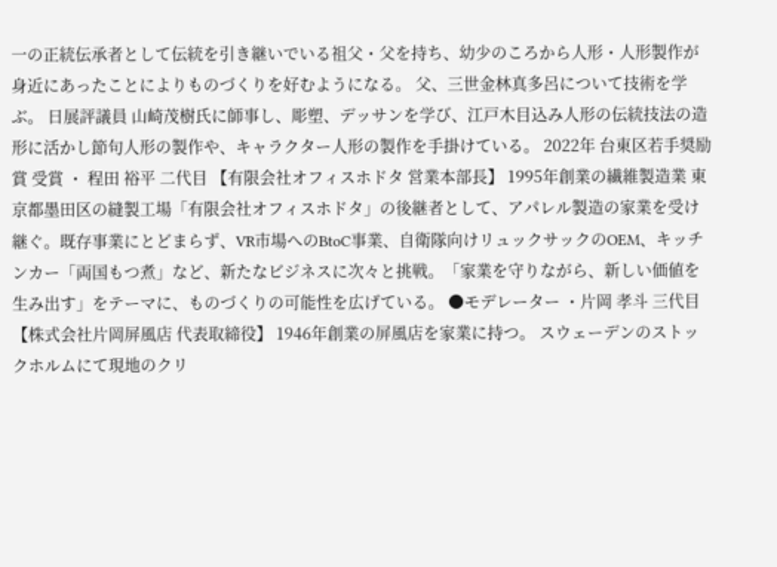一の正統伝承者として伝統を引き継いでいる祖父・父を持ち、幼少のころから人形・人形製作が身近にあったことによりものづくりを好むようになる。 父、三世金林真多呂について技術を学ぶ。 日展評議員 山崎茂樹氏に師事し、彫塑、デッサンを学び、江戸木目込み人形の伝統技法の造形に活かし節句人形の製作や、キャラクター人形の製作を手掛けている。 2022年 台東区若手奨励賞 受賞 ・ 程田 裕平 二代目 【有限会社オフィスホドタ 営業本部長】 1995年創業の繊維製造業 東京都墨田区の縫製工場「有限会社オフィスホドタ」の後継者として、アパレル製造の家業を受け継ぐ。既存事業にとどまらず、VR市場へのBtoC事業、自衛隊向けリュックサックのOEM、キッチンカー「両国もつ煮」など、新たなビジネスに次々と挑戦。「家業を守りながら、新しい価値を生み出す」をテーマに、ものづくりの可能性を広げている。 ●モデレーター ・片岡 孝斗 三代目 【株式会社片岡屏風店 代表取締役】 1946年創業の屏風店を家業に持つ。 スウェーデンのストックホルムにて現地のクリ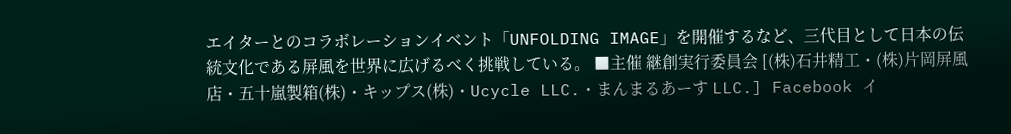エイターとのコラボレーションイベント「UNFOLDING IMAGE」を開催するなど、三代目として日本の伝統文化である屏風を世界に広げるべく挑戦している。 ■主催 継創実行委員会 [(株)石井精工・(株)片岡屏風店・五十嵐製箱(株)・キップス(株)・Ucycle LLC.・まんまるあーす LLC.] Facebook イ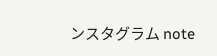ンスタグラム note